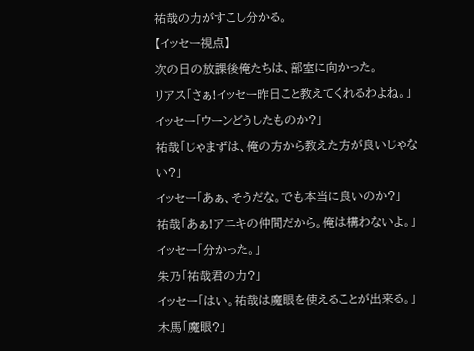祐哉の力がすこし分かる。
【イッセー視点】
次の日の放課後俺たちは、部室に向かった。
リアス「さぁ!イッセー昨日こと教えてくれるわよね。」
イッセー「ウーンどうしたものか?」
祐哉「じゃまずは、俺の方から教えた方が良いじゃない?」
イッセー「あぁ、そうだな。でも本当に良いのか?」
祐哉「あぁ!アニキの仲間だから。俺は構わないよ。」
イッセー「分かった。」
朱乃「祐哉君の力?」
イッセー「はい。祐哉は魔眼を使えることが出来る。」
木馬「魔眼?」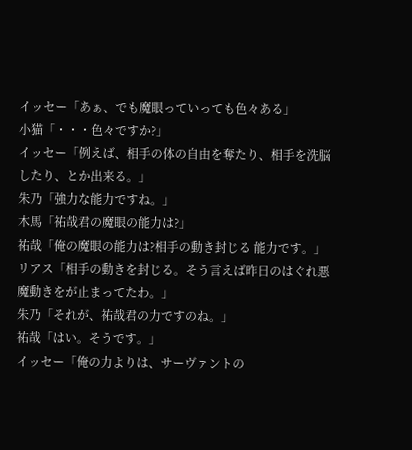イッセー「あぁ、でも魔眼っていっても色々ある」
小猫「・・・色々ですか?」
イッセー「例えば、相手の体の自由を奪たり、相手を洗脳したり、とか出来る。」
朱乃「強力な能力ですね。」
木馬「祐哉君の魔眼の能力は?」
祐哉「俺の魔眼の能力は?相手の動き封じる 能力です。」
リアス「相手の動きを封じる。そう言えば昨日のはぐれ悪魔動きをが止まってたわ。」
朱乃「それが、祐哉君の力ですのね。」
祐哉「はい。そうです。」
イッセー「俺の力よりは、サーヴァントの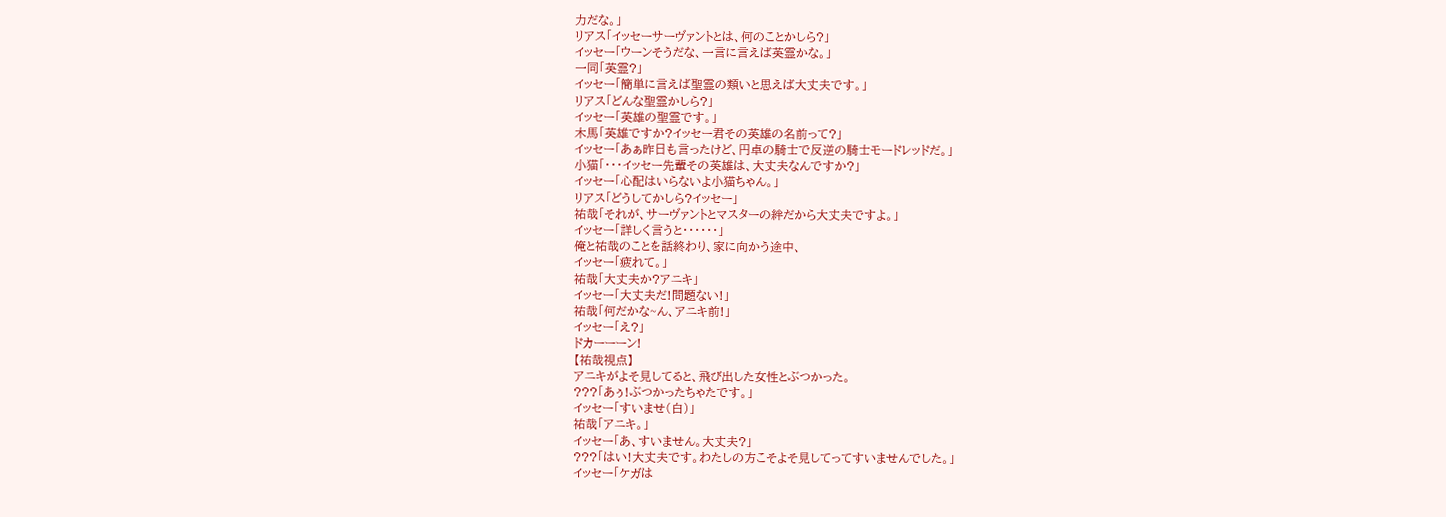力だな。」
リアス「イッセーサーヴァントとは、何のことかしら?」
イッセー「ウーンそうだな、一言に言えば英霊かな。」
一同「英霊?」
イッセー「簡単に言えば聖霊の類いと思えば大丈夫です。」
リアス「どんな聖霊かしら?」
イッセー「英雄の聖霊です。」
木馬「英雄ですか?イッセー君その英雄の名前って?」
イッセー「あぁ昨日も言ったけど、円卓の騎士で反逆の騎士モードレッドだ。」
小猫「・・・イッセー先輩その英雄は、大丈夫なんですか?」
イッセー「心配はいらないよ小猫ちゃん。」
リアス「どうしてかしら?イッセー」
祐哉「それが、サーヴァントとマスターの絆だから大丈夫ですよ。」
イッセー「詳しく言うと・・・・・・」
俺と祐哉のことを話終わり、家に向かう途中、
イッセー「疲れて。」
祐哉「大丈夫か?アニキ」
イッセー「大丈夫だ!問題ない!」
祐哉「何だかな~ん、アニキ前!」
イッセー「え?」
ドカーーーン!
【祐哉視点】
アニキがよそ見してると、飛び出した女性とぶつかった。
???「あぅ!ぶつかったちゃたです。」
イッセー「すいませ(白)」
祐哉「アニキ。」
イッセー「あ、すいません。大丈夫?」
???「はい!大丈夫です。わたしの方こそよそ見してってすいませんでした。」
イッセー「ケガは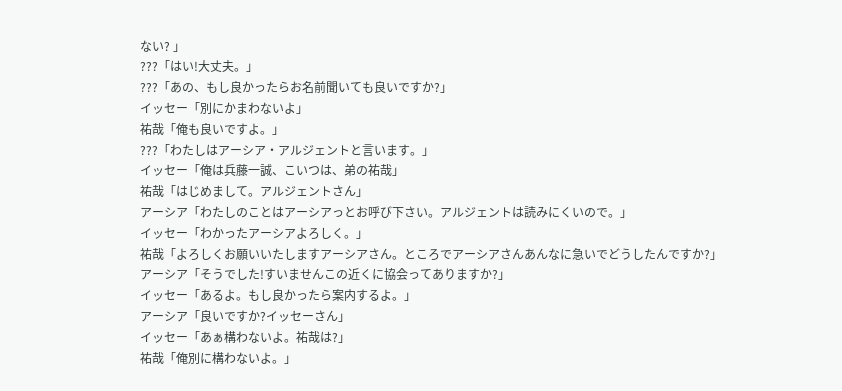ない? 」
???「はい!大丈夫。」
???「あの、もし良かったらお名前聞いても良いですか?」
イッセー「別にかまわないよ」
祐哉「俺も良いですよ。」
???「わたしはアーシア・アルジェントと言います。」
イッセー「俺は兵藤一誠、こいつは、弟の祐哉」
祐哉「はじめまして。アルジェントさん」
アーシア「わたしのことはアーシアっとお呼び下さい。アルジェントは読みにくいので。」
イッセー「わかったアーシアよろしく。」
祐哉「よろしくお願いいたしますアーシアさん。ところでアーシアさんあんなに急いでどうしたんですか?」
アーシア「そうでした!すいませんこの近くに協会ってありますか?」
イッセー「あるよ。もし良かったら案内するよ。」
アーシア「良いですか?イッセーさん」
イッセー「あぁ構わないよ。祐哉は?」
祐哉「俺別に構わないよ。」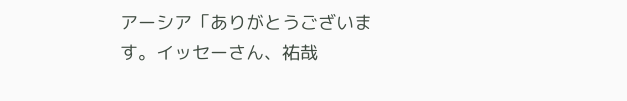アーシア「ありがとうございます。イッセーさん、祐哉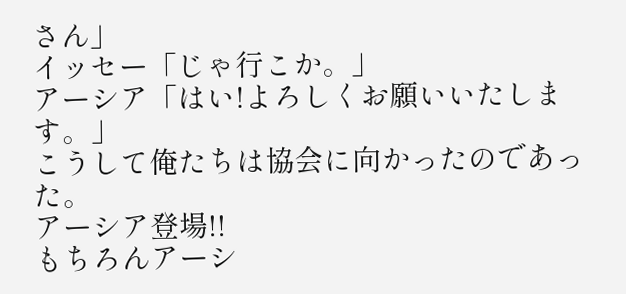さん」
イッセー「じゃ行こか。」
アーシア「はい!よろしくお願いいたします。」
こうして俺たちは協会に向かったのであった。
アーシア登場!!
もちろんアーシ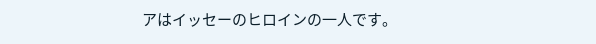アはイッセーのヒロインの一人です。